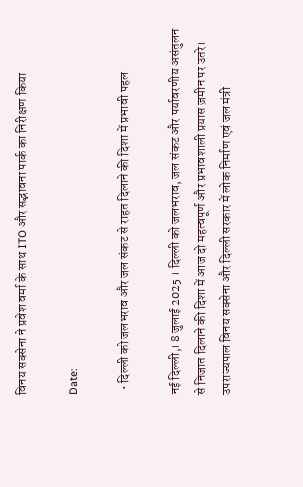विनय सक्सेना ने प्रवेश वर्मा के साथ ITO और सद्भावना पार्क का निरीक्षण किया

Date:

  • दिल्ली को जलभराव और जल संकट से राहत दिलाने की दिशा में प्रभावी पहल

नई दिल्ली,। 8 जुलाई 2025 । दिल्ली को जलभराव, जल संकट और पर्यावरणीय असंतुलन से निजात दिलाने की दिशा में आज दो महत्वपूर्ण और प्रभावशाली प्रयास ज़मीन पर उतरे। उपराज्यपाल विनय सक्सेना और दिल्ली सरकार में लोक निर्माण एवं जल मंत्री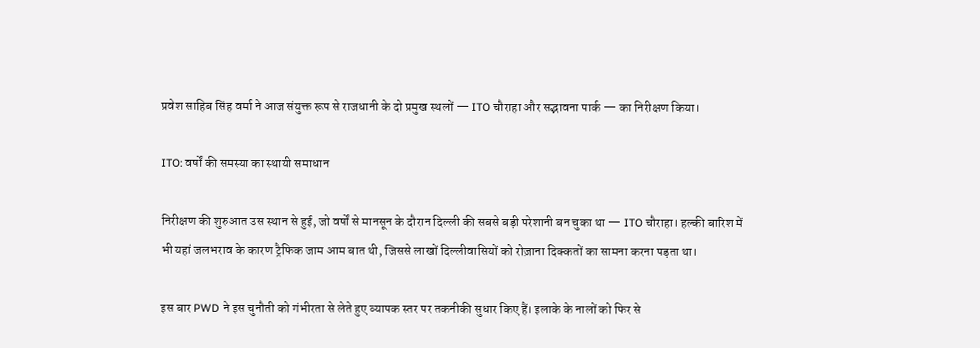प्रवेश साहिब सिंह वर्मा ने आज संयुक्त रूप से राजधानी के दो प्रमुख स्थलों — ITO चौराहा और सद्भावना पार्क — का निरीक्षण किया।

ITO: वर्षों की समस्या का स्थायी समाधान

निरीक्षण की शुरुआत उस स्थान से हुई, जो वर्षों से मानसून के दौरान दिल्ली की सबसे बड़ी परेशानी बन चुका था — ITO चौराहा। हल्की बारिश में भी यहां जलभराव के कारण ट्रैफिक जाम आम बात थी, जिससे लाखों दिल्लीवासियों को रोज़ाना दिक्कतों का सामना करना पड़ता था।

इस बार PWD ने इस चुनौती को गंभीरता से लेते हुए व्यापक स्तर पर तकनीकी सुधार किए हैं। इलाके के नालों को फिर से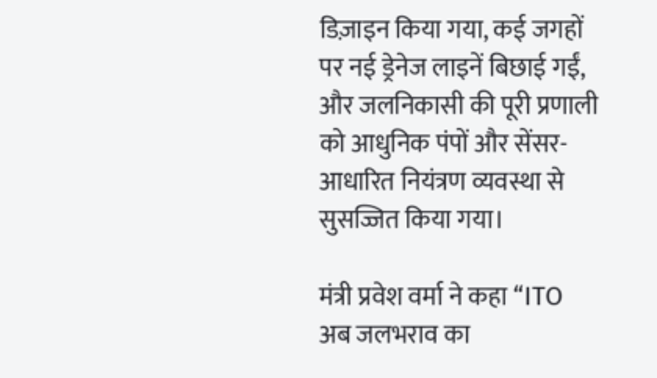डिज़ाइन किया गया, कई जगहों पर नई ड्रेनेज लाइनें बिछाई गईं, और जलनिकासी की पूरी प्रणाली को आधुनिक पंपों और सेंसर-आधारित नियंत्रण व्यवस्था से सुसज्जित किया गया।

मंत्री प्रवेश वर्मा ने कहा “ITO अब जलभराव का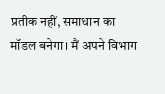प्रतीक नहीं, समाधान का मॉडल बनेगा। मैं अपने विभाग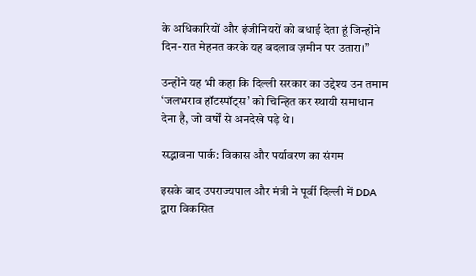के अधिकारियों और इंजीनियरों को बधाई देता हूं जिन्होंने दिन-रात मेहनत करके यह बदलाव ज़मीन पर उतारा।”

उन्होंने यह भी कहा कि दिल्ली सरकार का उद्देश्य उन तमाम ‘जलभराव हॉटस्पॉट्स’ को चिन्हित कर स्थायी समाधान देना है, जो वर्षों से अनदेखे पड़े थे।

सद्भावना पार्क: विकास और पर्यावरण का संगम

इसके बाद उपराज्यपाल और मंत्री ने पूर्वी दिल्ली में DDA द्वारा विकसित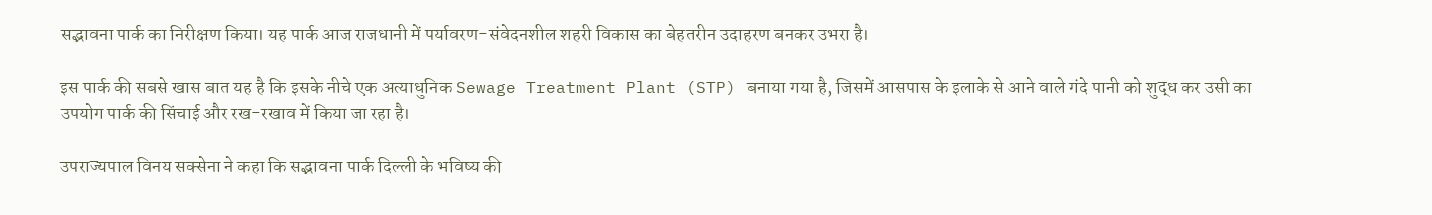सद्भावना पार्क का निरीक्षण किया। यह पार्क आज राजधानी में पर्यावरण-संवेदनशील शहरी विकास का बेहतरीन उदाहरण बनकर उभरा है।

इस पार्क की सबसे खास बात यह है कि इसके नीचे एक अत्याधुनिक Sewage Treatment Plant (STP) बनाया गया है, जिसमें आसपास के इलाके से आने वाले गंदे पानी को शुद्ध कर उसी का उपयोग पार्क की सिंचाई और रख-रखाव में किया जा रहा है।

उपराज्यपाल विनय सक्सेना ने कहा कि सद्भावना पार्क दिल्ली के भविष्य की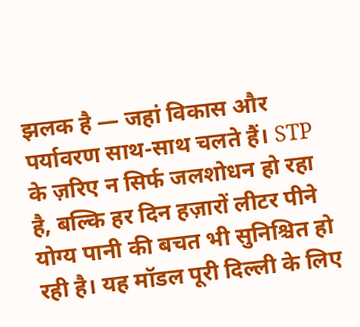झलक है — जहां विकास और पर्यावरण साथ-साथ चलते हैं। STP के ज़रिए न सिर्फ जलशोधन हो रहा है, बल्कि हर दिन हज़ारों लीटर पीने योग्य पानी की बचत भी सुनिश्चित हो रही है। यह मॉडल पूरी दिल्ली के लिए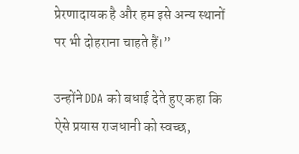प्रेरणादायक है और हम इसे अन्य स्थानों पर भी दोहराना चाहते हैं।”

उन्होंने DDA को बधाई देते हुए कहा कि ऐसे प्रयास राजधानी को स्वच्छ,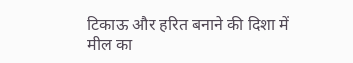टिकाऊ और हरित बनाने की दिशा में मील का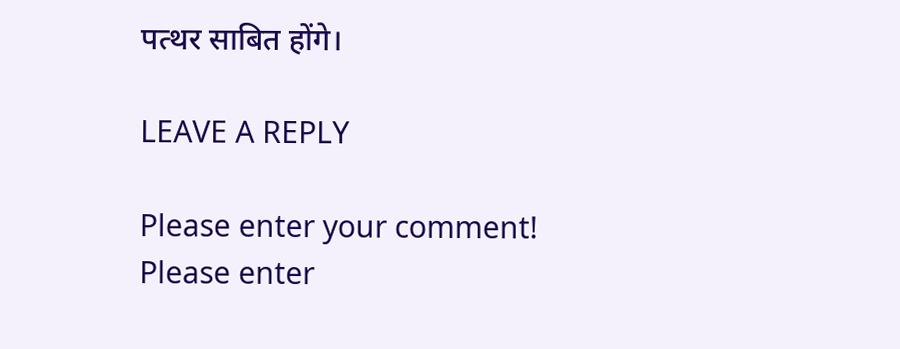पत्थर साबित होंगे।

LEAVE A REPLY

Please enter your comment!
Please enter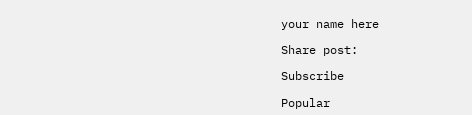your name here

Share post:

Subscribe

Popular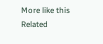More like this
Related